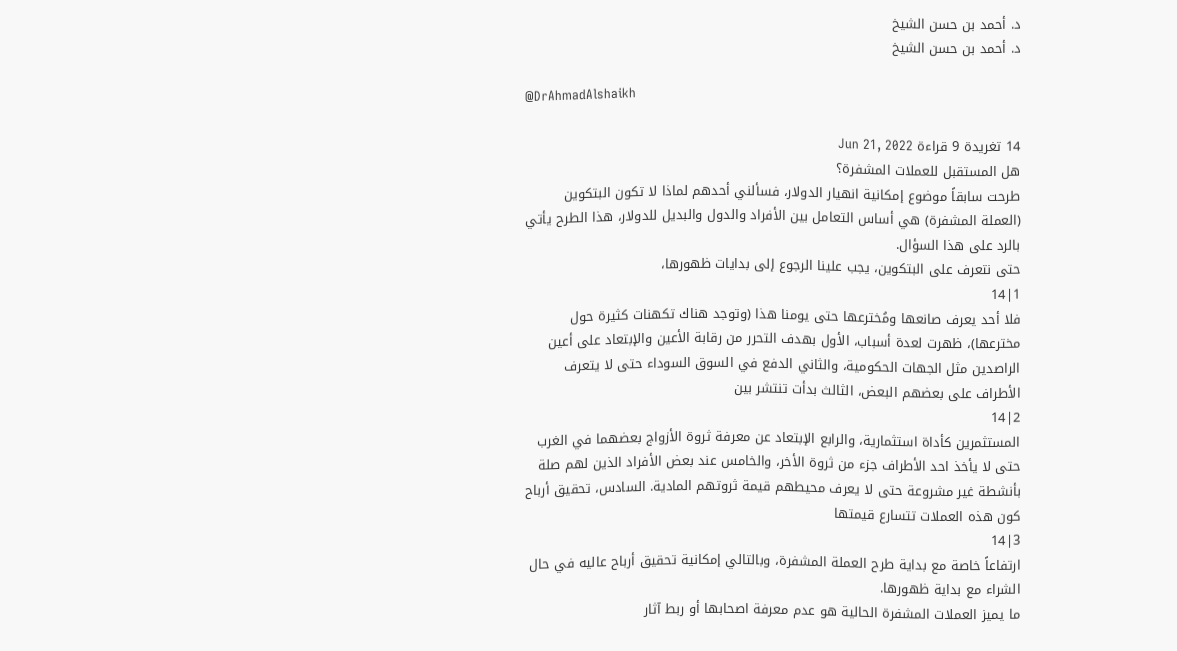د. أحمد بن حسن الشيخ
د. أحمد بن حسن الشيخ

@DrAhmadAlshaikh

14 تغريدة 9 قراءة Jun 21, 2022
هل المستقبل للعملات المشفرة؟
طرحت سابقاً موضوع إمكانية انهيار الدولار، فسألني أحدهم لماذا لا تكون البتكوين (العملة المشفرة) هي أساس التعامل بين الأفراد والدول والبديل للدولار، هذا الطرح يأتي بالرد على هذا السؤال.
حتى نتعرف على البتكوين، يجب علينا الرجوع إلى بدايات ظهورها،
1|14
فلا أحد يعرف صانعها ومُخترعها حتى يومنا هذا (وتوجد هناك تكهنات كثيرة حول مخترعها)، ظهرت لعدة أسباب، الأول بهدف التحرر من رقابة الأعين والإبتعاد على أعين الراصدين مثل الجهات الحكومية، والثاني الدفع في السوق السوداء حتى لا يتعرف الأطراف على بعضهم البعض، الثالث بدأت تنتشر بين
2|14
المستثمرين كأداة استثمارية، والرابع الإبتعاد عن معرفة ثروة الأزواج بعضهما في الغرب حتى لا يأخذ احد الأطراف جزء من ثروة الأخر، والخامس عند بعض الأفراد الذين لهم صلة بأنشطة غير مشروعة حتى لا يعرف محيطهم قيمة ثروتهم المادية. السادس، تحقيق أرباح كون هذه العملات تتسارع قيمتها
3|14
ارتفاعاً خاصة مع بداية طرح العملة المشفرة، وبالتالي إمكانية تحقيق أرباح عاليه في حال الشراء مع بداية ظهورها.
ما يميز العملات المشفرة الحالية هو عدم معرفة اصحابها أو ربط آثار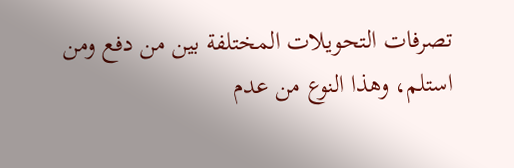تصرفات التحويلات المختلفة بين من دفع ومن استلم، وهذا النوع من عدم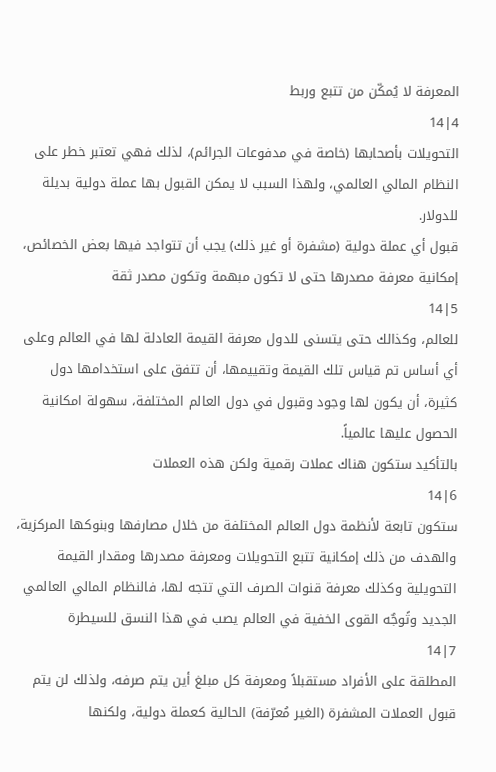المعرفة لا يُمكّن من تتبع وربط
4|14
التحويلات بأصحابها (خاصة في مدفوعات الجرائم)، لذلك فهي تعتبر خطر على النظام المالي العالمي، ولهذا السبب لا يمكن القبول بها عملة دولية بديلة للدولار.
قبول أي عملة دولية (مشفرة أو غير ذلك) يجب أن تتواجد فيها بعض الخصائص، إمكانية معرفة مصدرها حتى لا تكون مبهمة وتكون مصدر ثقة
5|14
للعالم، وكذالك حتى يتسنى للدول معرفة القيمة العادلة لها في العالم وعلى أي أساس تم قياس تلك القيمة وتقييمها، أن تتفق على استخدامها دول كثيرة، أن يكون لها وجود وقبول في دول العالم المختلفة، سهولة امكانية الحصول عليها عالمياً.
بالتأكيد ستكون هناك عملات رقمية ولكن هذه العملات
6|14
ستكون تابعة لأنظمة دول العالم المختلفة من خلال مصارفها وبنوكها المركزية، والهدف من ذلك إمكانية تتبع التحويلات ومعرفة مصدرها ومقدار القيمة التحويلية وكذلك معرفة قنوات الصرف التي تتجه لها، فالنظام المالي العالمي الجديد وتًوجٌه القوى الخفية في العالم يصب في هذا النسق للسيطرة
7|14
المطلقة على الأفراد مستقبلاً ومعرفة كل مبلغ أين يتم صرفه، ولذلك لن يتم قبول العملات المشفرة (الغير مُعرّفة) الحالية كعملة دولية، ولكنها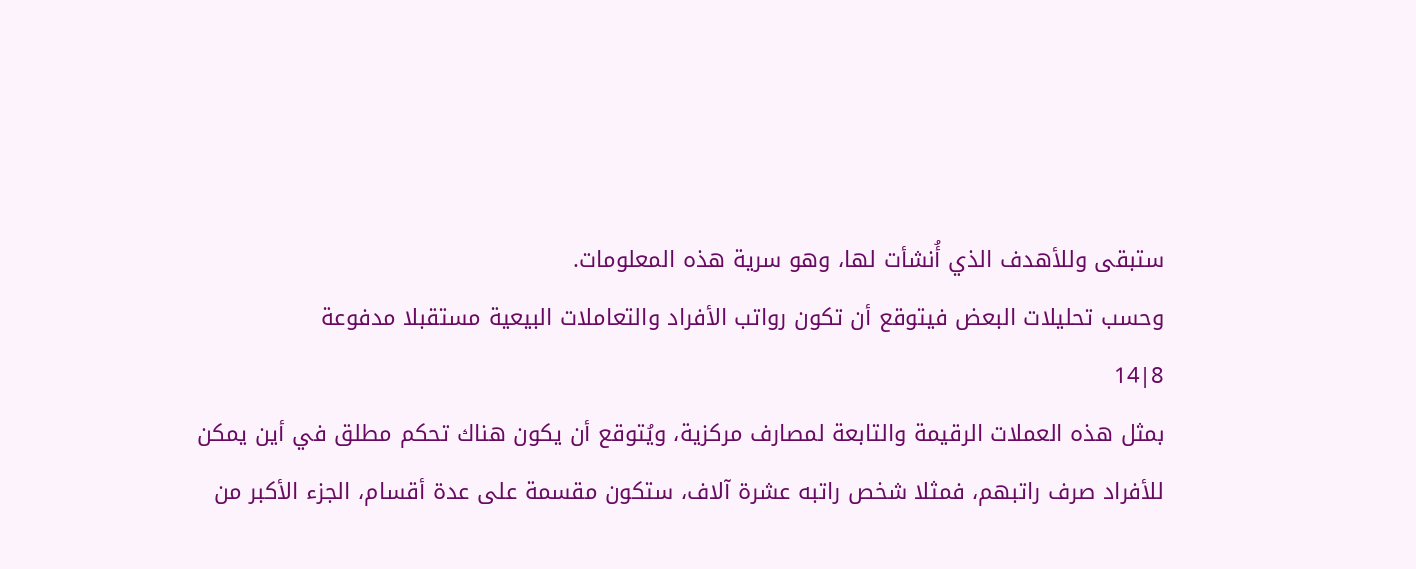ستبقى وللأهدف الذي أُنشأت لها، وهو سرية هذه المعلومات.
وحسب تحليلات البعض فيتوقع أن تكون رواتب الأفراد والتعاملات البيعية مستقبلا مدفوعة
8|14
بمثل هذه العملات الرقيمة والتابعة لمصارف مركزية، ويُتوقع أن يكون هناك تحكم مطلق في أين يمكن للأفراد صرف راتبهم، فمثلا شخص راتبه عشرة آلاف، ستكون مقسمة على عدة أقسام، الجزء الأكبر من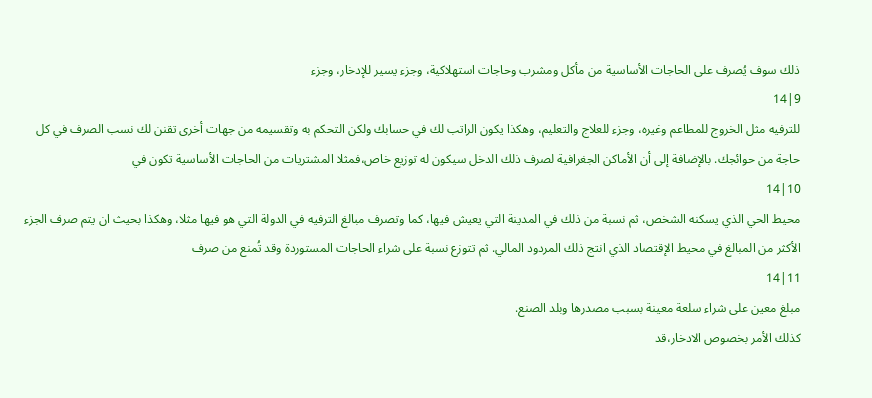ذلك سوف يُصرف على الحاجات الأساسية من مأكل ومشرب وحاجات استهلاكية، وجزء يسير للإدخار، وجزء
9|14
للترفيه مثل الخروج للمطاعم وغيره، وجزء للعلاج والتعليم، وهكذا يكون الراتب لك في حسابك ولكن التحكم به وتقسيمه من جهات أخرى تقنن لك نسب الصرف في كل حاجة من حوائجك. بالإضافة إلى أن الأماكن الجغرافية لصرف ذلك الدخل سيكون له توزيع خاص،فمثلا المشتريات من الحاجات الأساسية تكون في
10|14
محيط الحي الذي يسكنه الشخص، ثم نسبة من ذلك في المدينة التي يعيش فيها، كما وتصرف مبالغ الترفيه في الدولة التي هو فيها مثلا، وهكذا بحيث ان يتم صرف الجزء الأكثر من المبالغ في محيط الإقتصاد الذي انتج ذلك المردود المالي. ثم تتوزع نسبة على شراء الحاجات المستوردة وقد تُمنع من صرف
11|14
مبلغ معين على شراء سلعة معينة بسبب مصدرها وبلد الصنع.
كذلك الأمر بخصوص الادخار،قد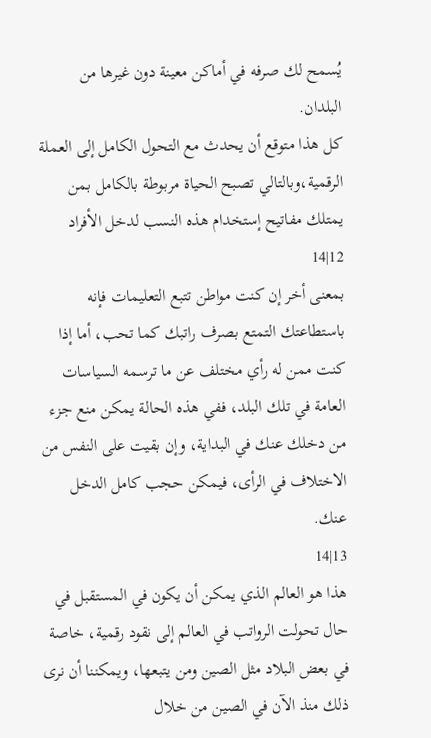يُسمح لك صرفه في أماكن معينة دون غيرها من البلدان.
كل هذا متوقع أن يحدث مع التحول الكامل إلى العملة الرقمية،وبالتالي تصبح الحياة مربوطة بالكامل بمن يمتلك مفاتيح إستخدام هذه النسب لدخل الأفراد
12|14
بمعنى أخر إن كنت مواطن تتبع التعليمات فإنه باستطاعتك التمتع بصرف راتبك كما تحب، أما إذا كنت ممن له رأي مختلف عن ما ترسمه السياسات العامة في تلك البلد، ففي هذه الحالة يمكن منع جزء من دخلك عنك في البداية، وإن بقيت على النفس من الاختلاف في الرأى، فيمكن حجب كامل الدخل عنك.
13|14
هذا هو العالم الذي يمكن أن يكون في المستقبل في حال تحولت الرواتب في العالم إلى نقود رقمية، خاصة في بعض البلاد مثل الصين ومن يتبعها، ويمكننا أن نرى ذلك منذ الآن في الصين من خلال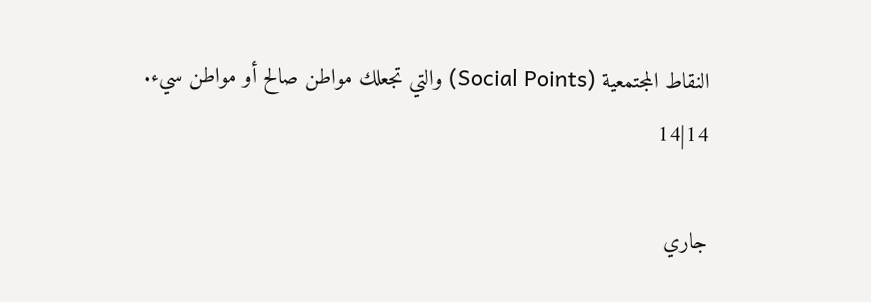النقاط المجتمعية (Social Points) والتي تجعلك مواطن صالح أو مواطن سيء.
14|14

جاري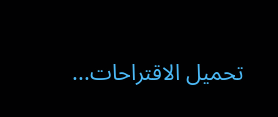تحميل الاقتراحات...